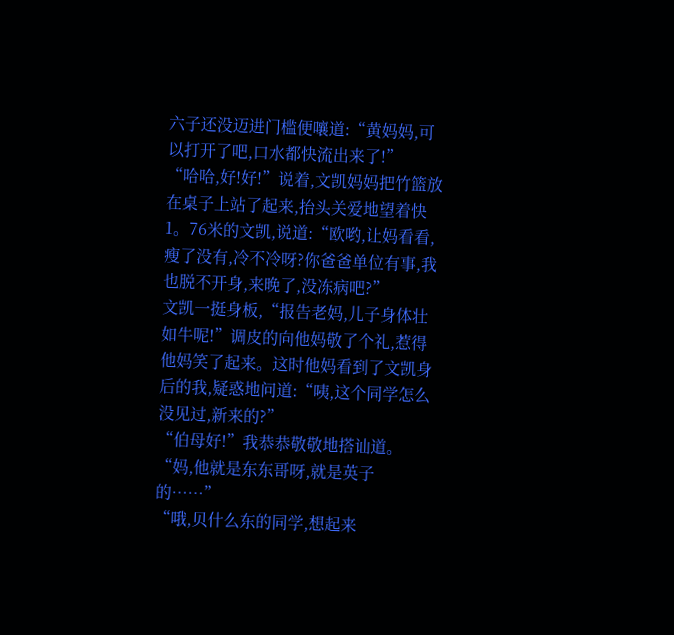六子还没迈进门槛便嚷道:“黄妈妈,可以打开了吧,口水都快流出来了!”
“哈哈,好!好!”说着,文凯妈妈把竹篮放在桌子上站了起来,抬头关爱地望着快1。76米的文凯,说道:“欧哟,让妈看看,瘦了没有,冷不冷呀?你爸爸单位有事,我也脱不开身,来晚了,没冻病吧?”
文凯一挺身板,“报告老妈,儿子身体壮如牛呢!”调皮的向他妈敬了个礼,惹得他妈笑了起来。这时他妈看到了文凯身后的我,疑惑地问道:“咦,这个同学怎么没见过,新来的?”
“伯母好!”我恭恭敬敬地搭讪道。
“妈,他就是东东哥呀,就是英子的……”
“哦,贝什么东的同学,想起来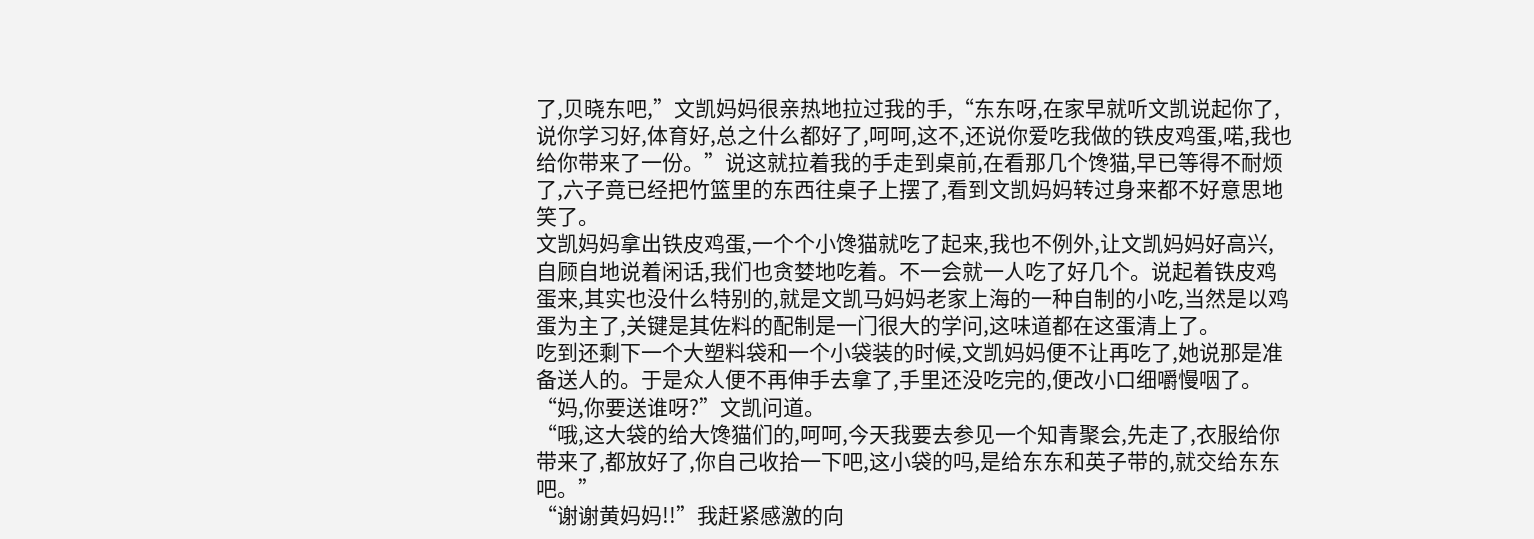了,贝晓东吧,”文凯妈妈很亲热地拉过我的手,“东东呀,在家早就听文凯说起你了,说你学习好,体育好,总之什么都好了,呵呵,这不,还说你爱吃我做的铁皮鸡蛋,喏,我也给你带来了一份。”说这就拉着我的手走到桌前,在看那几个馋猫,早已等得不耐烦了,六子竟已经把竹篮里的东西往桌子上摆了,看到文凯妈妈转过身来都不好意思地笑了。
文凯妈妈拿出铁皮鸡蛋,一个个小馋猫就吃了起来,我也不例外,让文凯妈妈好高兴,自顾自地说着闲话,我们也贪婪地吃着。不一会就一人吃了好几个。说起着铁皮鸡蛋来,其实也没什么特别的,就是文凯马妈妈老家上海的一种自制的小吃,当然是以鸡蛋为主了,关键是其佐料的配制是一门很大的学问,这味道都在这蛋清上了。
吃到还剩下一个大塑料袋和一个小袋装的时候,文凯妈妈便不让再吃了,她说那是准备送人的。于是众人便不再伸手去拿了,手里还没吃完的,便改小口细嚼慢咽了。
“妈,你要送谁呀?”文凯问道。
“哦,这大袋的给大馋猫们的,呵呵,今天我要去参见一个知青聚会,先走了,衣服给你带来了,都放好了,你自己收拾一下吧,这小袋的吗,是给东东和英子带的,就交给东东吧。”
“谢谢黄妈妈!!”我赶紧感激的向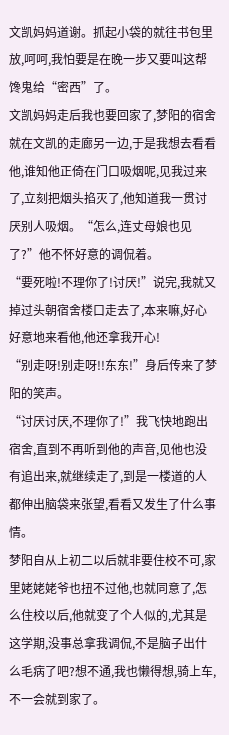文凯妈妈道谢。抓起小袋的就往书包里放,呵呵,我怕要是在晚一步又要叫这帮馋鬼给“密西”了。
文凯妈妈走后我也要回家了,梦阳的宿舍就在文凯的走廊另一边,于是我想去看看他,谁知他正倚在门口吸烟呢,见我过来了,立刻把烟头掐灭了,他知道我一贯讨厌别人吸烟。“怎么,连丈母娘也见了?”他不怀好意的调侃着。
“要死啦!不理你了!讨厌!”说完,我就又掉过头朝宿舍楼口走去了,本来嘛,好心好意地来看他,他还拿我开心!
“别走呀!别走呀!!东东!”身后传来了梦阳的笑声。
“讨厌讨厌,不理你了!”我飞快地跑出宿舍,直到不再听到他的声音,见他也没有追出来,就继续走了,到是一楼道的人都伸出脑袋来张望,看看又发生了什么事情。
梦阳自从上初二以后就非要住校不可,家里姥姥姥爷也扭不过他,也就同意了,怎么住校以后,他就变了个人似的,尤其是这学期,没事总拿我调侃,不是脑子出什么毛病了吧?想不通,我也懒得想,骑上车,不一会就到家了。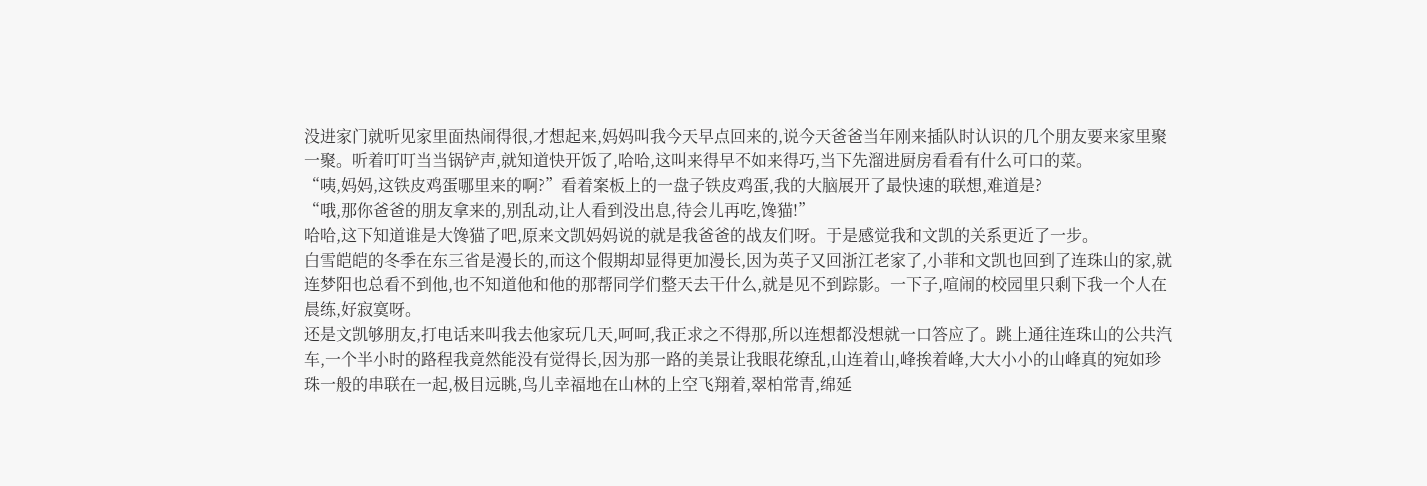没进家门就听见家里面热闹得很,才想起来,妈妈叫我今天早点回来的,说今天爸爸当年刚来插队时认识的几个朋友要来家里聚一聚。听着叮叮当当锅铲声,就知道快开饭了,哈哈,这叫来得早不如来得巧,当下先溜进厨房看看有什么可口的菜。
“咦,妈妈,这铁皮鸡蛋哪里来的啊?”看着案板上的一盘子铁皮鸡蛋,我的大脑展开了最快速的联想,难道是?
“哦,那你爸爸的朋友拿来的,别乱动,让人看到没出息,待会儿再吃,馋猫!”
哈哈,这下知道谁是大馋猫了吧,原来文凯妈妈说的就是我爸爸的战友们呀。于是感觉我和文凯的关系更近了一步。
白雪皑皑的冬季在东三省是漫长的,而这个假期却显得更加漫长,因为英子又回浙江老家了,小菲和文凯也回到了连珠山的家,就连梦阳也总看不到他,也不知道他和他的那帮同学们整天去干什么,就是见不到踪影。一下子,喧闹的校园里只剩下我一个人在晨练,好寂寞呀。
还是文凯够朋友,打电话来叫我去他家玩几天,呵呵,我正求之不得那,所以连想都没想就一口答应了。跳上通往连珠山的公共汽车,一个半小时的路程我竟然能没有觉得长,因为那一路的美景让我眼花缭乱,山连着山,峰挨着峰,大大小小的山峰真的宛如珍珠一般的串联在一起,极目远眺,鸟儿幸福地在山林的上空飞翔着,翠柏常青,绵延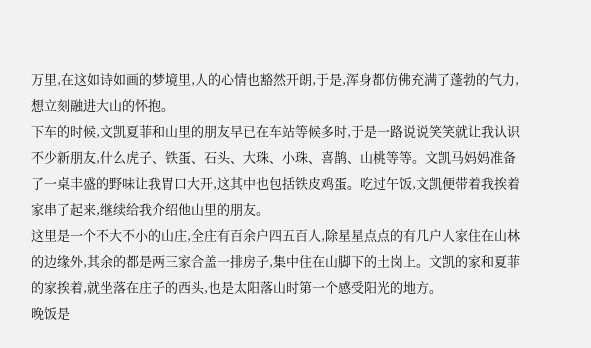万里,在这如诗如画的梦境里,人的心情也豁然开朗,于是,浑身都仿佛充满了蓬勃的气力,想立刻融进大山的怀抱。
下车的时候,文凯夏菲和山里的朋友早已在车站等候多时,于是一路说说笑笑就让我认识不少新朋友,什么虎子、铁蛋、石头、大珠、小珠、喜鹊、山桃等等。文凯马妈妈准备了一桌丰盛的野味让我胃口大开,这其中也包括铁皮鸡蛋。吃过午饭,文凯便带着我挨着家串了起来,继续给我介绍他山里的朋友。
这里是一个不大不小的山庄,全庄有百余户四五百人,除星星点点的有几户人家住在山林的边缘外,其余的都是两三家合盖一排房子,集中住在山脚下的土岗上。文凯的家和夏菲的家挨着,就坐落在庄子的西头,也是太阳落山时第一个感受阳光的地方。
晚饭是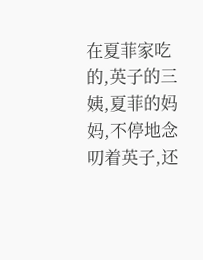在夏菲家吃的,英子的三姨,夏菲的妈妈,不停地念叨着英子,还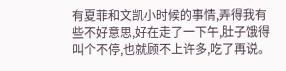有夏菲和文凯小时候的事情,弄得我有些不好意思,好在走了一下午,肚子饿得叫个不停,也就顾不上许多,吃了再说。